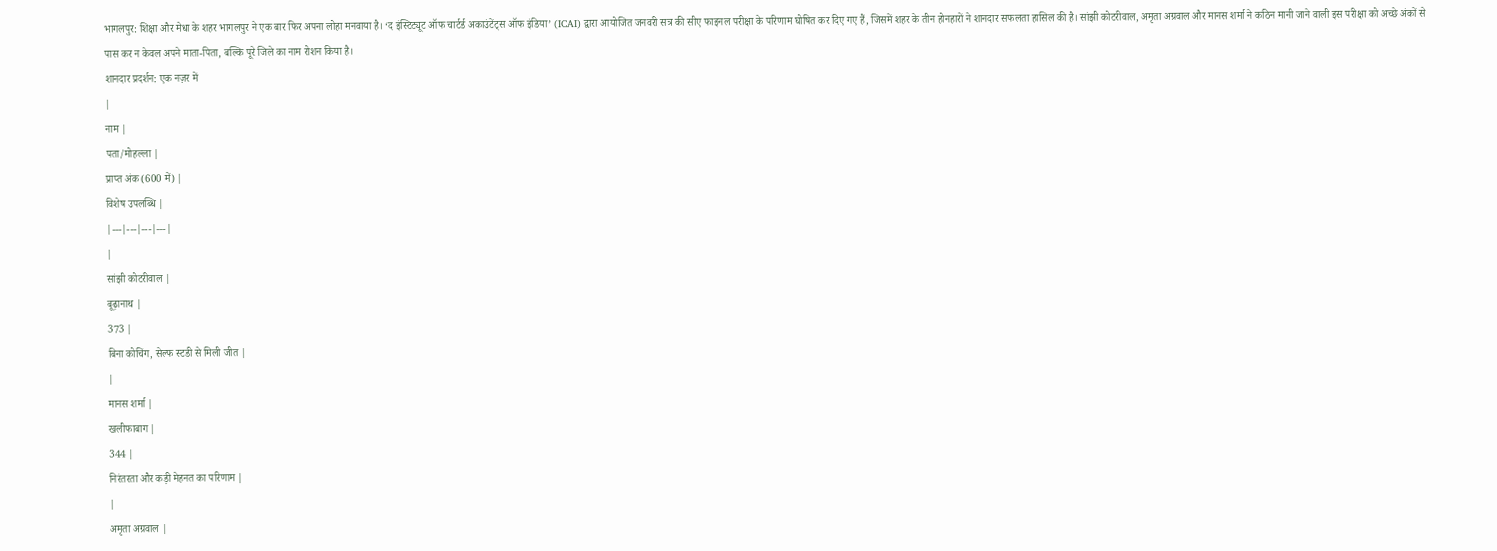भागलपुर: शिक्षा और मेधा के शहर भागलपुर ने एक बार फिर अपना लोहा मनवाया है। ‘द इंस्टिट्यूट ऑफ चार्टर्ड अकाउंटेंट्स ऑफ इंडिया’ (ICAI) द्वारा आयोजित जनवरी सत्र की सीए फाइनल परीक्षा के परिणाम घोषित कर दिए गए हैं, जिसमें शहर के तीन होनहारों ने शानदार सफलता हासिल की है। सांझी कोटरीवाल, अमृता अग्रवाल और मानस शर्मा ने कठिन मानी जाने वाली इस परीक्षा को अच्छे अंकों से पास कर न केवल अपने माता-पिता, बल्कि पूरे जिले का नाम रोशन किया है।
शानदार प्रदर्शन: एक नज़र में
|
नाम |
पता/मोहल्ला |
प्राप्त अंक (600 में) |
विशेष उपलब्धि |
|---|---|---|---|
|
सांझी कोटरीवाल |
बूढ़ानाथ |
373 |
बिना कोचिंग, सेल्फ स्टडी से मिली जीत |
|
मानस शर्मा |
खलीफाबाग |
344 |
निरंतरता और कड़ी मेहनत का परिणाम |
|
अमृता अग्रवाल |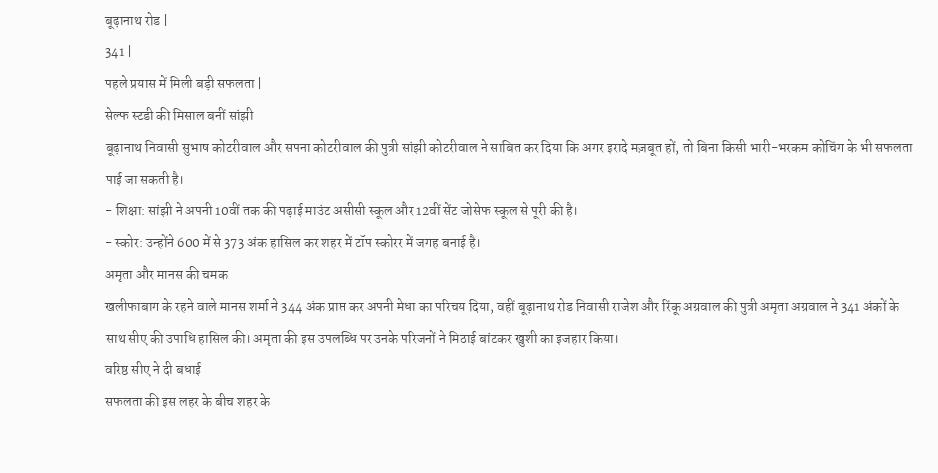बूढ़ानाथ रोड |
341 |
पहले प्रयास में मिली बड़ी सफलता |
सेल्फ स्टडी की मिसाल बनीं सांझी
बूढ़ानाथ निवासी सुभाष कोटरीवाल और सपना कोटरीवाल की पुत्री सांझी कोटरीवाल ने साबित कर दिया कि अगर इरादे मज़बूत हों, तो बिना किसी भारी-भरकम कोचिंग के भी सफलता पाई जा सकती है।
- शिक्षा: सांझी ने अपनी 10वीं तक की पढ़ाई माउंट असीसी स्कूल और 12वीं सेंट जोसेफ स्कूल से पूरी की है।
- स्कोर: उन्होंने 600 में से 373 अंक हासिल कर शहर में टॉप स्कोरर में जगह बनाई है।
अमृता और मानस की चमक
खलीफाबाग के रहने वाले मानस शर्मा ने 344 अंक प्राप्त कर अपनी मेधा का परिचय दिया, वहीं बूढ़ानाथ रोड निवासी राजेश और रिंकू अग्रवाल की पुत्री अमृता अग्रवाल ने 341 अंकों के साथ सीए की उपाधि हासिल की। अमृता की इस उपलब्धि पर उनके परिजनों ने मिठाई बांटकर खुशी का इजहार किया।
वरिष्ठ सीए ने दी बधाई
सफलता की इस लहर के बीच शहर के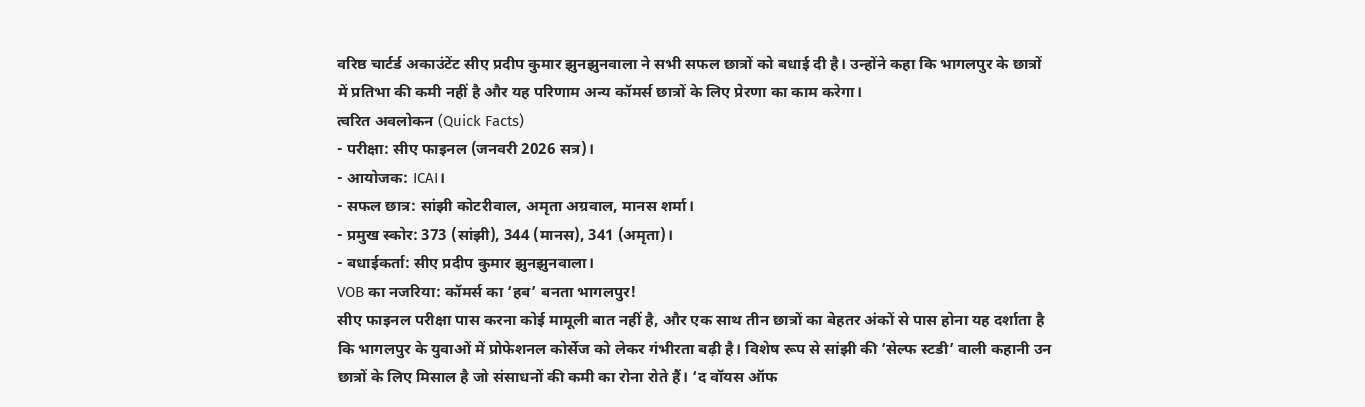वरिष्ठ चार्टर्ड अकाउंटेंट सीए प्रदीप कुमार झुनझुनवाला ने सभी सफल छात्रों को बधाई दी है। उन्होंने कहा कि भागलपुर के छात्रों में प्रतिभा की कमी नहीं है और यह परिणाम अन्य कॉमर्स छात्रों के लिए प्रेरणा का काम करेगा।
त्वरित अवलोकन (Quick Facts)
- परीक्षा: सीए फाइनल (जनवरी 2026 सत्र)।
- आयोजक: ICAI।
- सफल छात्र: सांझी कोटरीवाल, अमृता अग्रवाल, मानस शर्मा।
- प्रमुख स्कोर: 373 (सांझी), 344 (मानस), 341 (अमृता)।
- बधाईकर्ता: सीए प्रदीप कुमार झुनझुनवाला।
VOB का नजरिया: कॉमर्स का ‘हब’ बनता भागलपुर!
सीए फाइनल परीक्षा पास करना कोई मामूली बात नहीं है, और एक साथ तीन छात्रों का बेहतर अंकों से पास होना यह दर्शाता है कि भागलपुर के युवाओं में प्रोफेशनल कोर्सेज को लेकर गंभीरता बढ़ी है। विशेष रूप से सांझी की ‘सेल्फ स्टडी’ वाली कहानी उन छात्रों के लिए मिसाल है जो संसाधनों की कमी का रोना रोते हैं। ‘द वॉयस ऑफ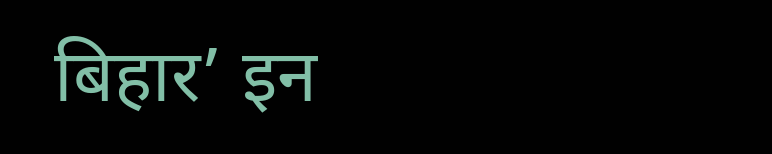बिहार’ इन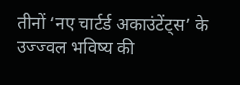तीनों ‘नए चार्टर्ड अकाउंटेंट्स’ के उज्ज्वल भविष्य की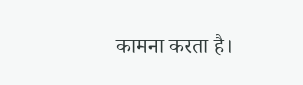कामना करता है।